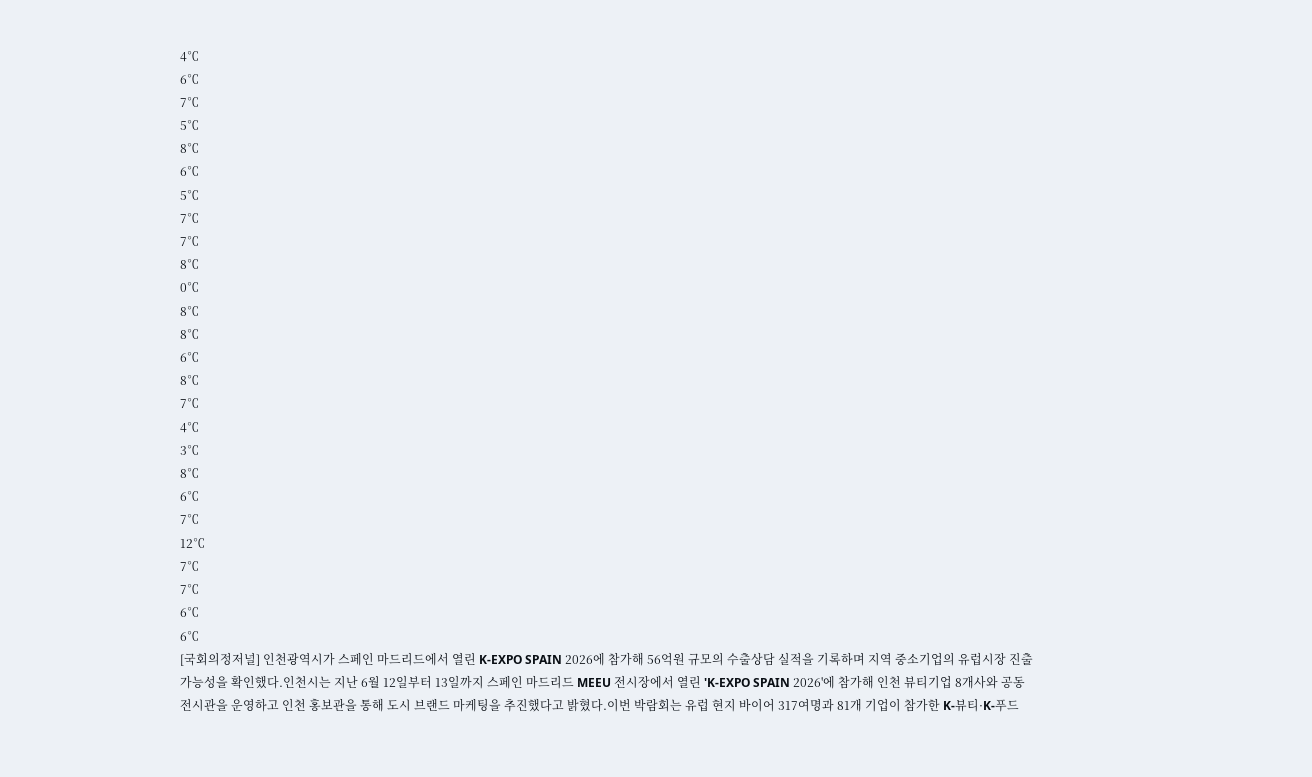4℃
6℃
7℃
5℃
8℃
6℃
5℃
7℃
7℃
8℃
0℃
8℃
8℃
6℃
8℃
7℃
4℃
3℃
8℃
6℃
7℃
12℃
7℃
7℃
6℃
6℃
[국회의정저널] 인천광역시가 스페인 마드리드에서 열린 K-EXPO SPAIN 2026에 참가해 56억원 규모의 수출상담 실적을 기록하며 지역 중소기업의 유럽시장 진출 가능성을 확인했다.인천시는 지난 6월 12일부터 13일까지 스페인 마드리드 MEEU 전시장에서 열린 'K-EXPO SPAIN 2026'에 참가해 인천 뷰티기업 8개사와 공동 전시관을 운영하고 인천 홍보관을 통해 도시 브랜드 마케팅을 추진했다고 밝혔다.이번 박람회는 유럽 현지 바이어 317여명과 81개 기업이 참가한 K-뷰티·K-푸드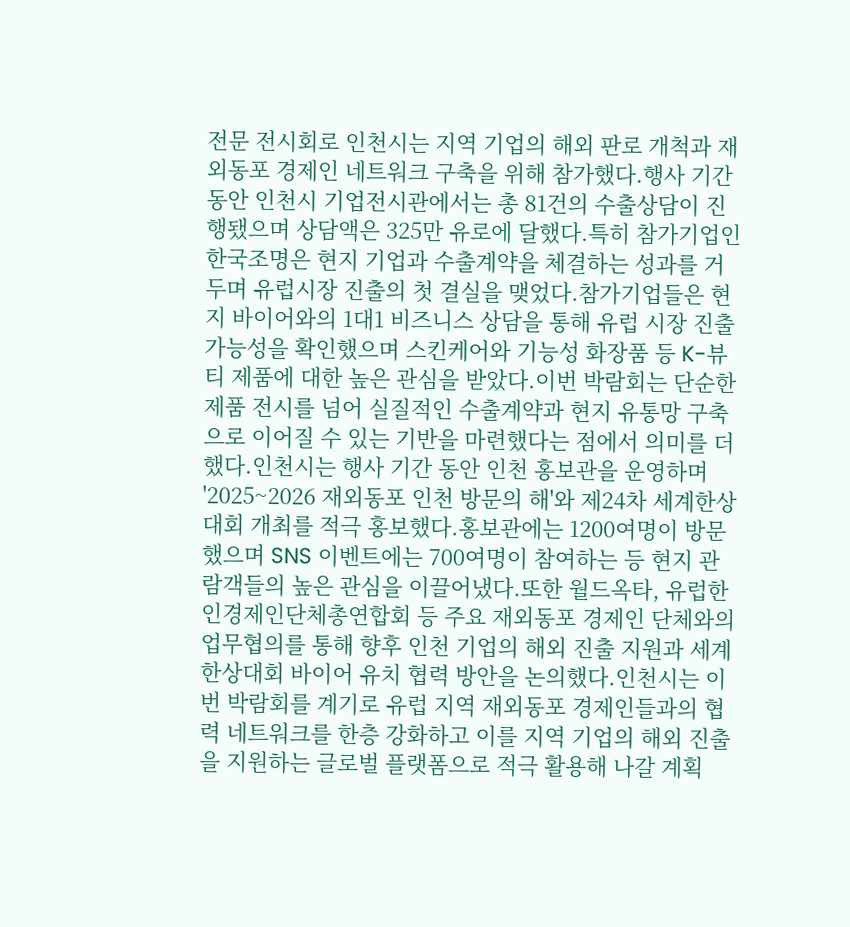전문 전시회로 인천시는 지역 기업의 해외 판로 개척과 재외동포 경제인 네트워크 구축을 위해 참가했다.행사 기간 동안 인천시 기업전시관에서는 총 81건의 수출상담이 진행됐으며 상담액은 325만 유로에 달했다.특히 참가기업인 한국조명은 현지 기업과 수출계약을 체결하는 성과를 거두며 유럽시장 진출의 첫 결실을 맺었다.참가기업들은 현지 바이어와의 1대1 비즈니스 상담을 통해 유럽 시장 진출 가능성을 확인했으며 스킨케어와 기능성 화장품 등 K-뷰티 제품에 대한 높은 관심을 받았다.이번 박람회는 단순한 제품 전시를 넘어 실질적인 수출계약과 현지 유통망 구축으로 이어질 수 있는 기반을 마련했다는 점에서 의미를 더했다.인천시는 행사 기간 동안 인천 홍보관을 운영하며 '2025~2026 재외동포 인천 방문의 해'와 제24차 세계한상대회 개최를 적극 홍보했다.홍보관에는 1200여명이 방문했으며 SNS 이벤트에는 700여명이 참여하는 등 현지 관람객들의 높은 관심을 이끌어냈다.또한 월드옥타, 유럽한인경제인단체총연합회 등 주요 재외동포 경제인 단체와의 업무협의를 통해 향후 인천 기업의 해외 진출 지원과 세계한상대회 바이어 유치 협력 방안을 논의했다.인천시는 이번 박람회를 계기로 유럽 지역 재외동포 경제인들과의 협력 네트워크를 한층 강화하고 이를 지역 기업의 해외 진출을 지원하는 글로벌 플랫폼으로 적극 활용해 나갈 계획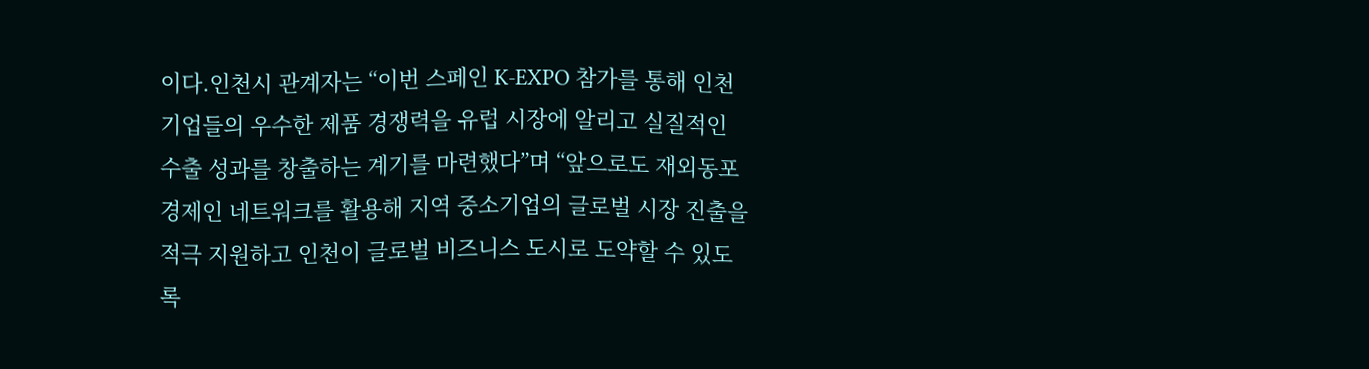이다.인천시 관계자는 “이번 스페인 K-EXPO 참가를 통해 인천 기업들의 우수한 제품 경쟁력을 유럽 시장에 알리고 실질적인 수출 성과를 창출하는 계기를 마련했다”며 “앞으로도 재외동포 경제인 네트워크를 활용해 지역 중소기업의 글로벌 시장 진출을 적극 지원하고 인천이 글로벌 비즈니스 도시로 도약할 수 있도록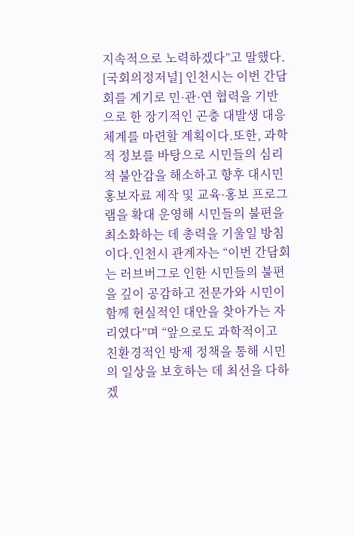지속적으로 노력하겠다”고 말했다.
[국회의정저널] 인천시는 이번 간담회를 계기로 민·관·연 협력을 기반으로 한 장기적인 곤충 대발생 대응 체계를 마련할 계획이다.또한, 과학적 정보를 바탕으로 시민들의 심리적 불안감을 해소하고 향후 대시민 홍보자료 제작 및 교육·홍보 프로그램을 확대 운영해 시민들의 불편을 최소화하는 데 총력을 기울일 방침이다.인천시 관계자는 “이번 간담회는 러브버그로 인한 시민들의 불편을 깊이 공감하고 전문가와 시민이 함께 현실적인 대안을 찾아가는 자리였다”며 “앞으로도 과학적이고 친환경적인 방제 정책을 통해 시민의 일상을 보호하는 데 최선을 다하겠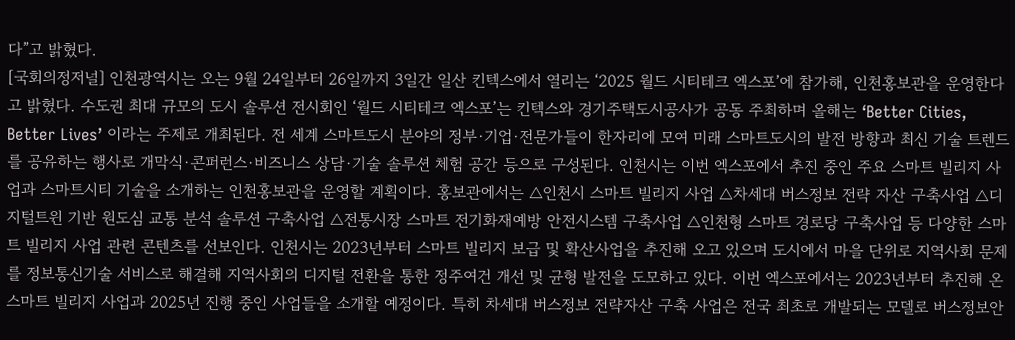다”고 밝혔다.
[국회의정저널] 인천광역시는 오는 9월 24일부터 26일까지 3일간 일산 킨텍스에서 열리는 ‘2025 월드 시티테크 엑스포’에 참가해, 인천홍보관을 운영한다고 밝혔다. 수도권 최대 규모의 도시 솔루션 전시회인 ‘월드 시티테크 엑스포’는 킨텍스와 경기주택도시공사가 공동 주최하며 올해는 ‘Better Cities, Better Lives’ 이라는 주제로 개최된다. 전 세계 스마트도시 분야의 정부·기업·전문가들이 한자리에 모여 미래 스마트도시의 발전 방향과 최신 기술 트렌드를 공유하는 행사로 개막식·콘퍼런스·비즈니스 상담·기술 솔루션 체험 공간 등으로 구성된다. 인천시는 이번 엑스포에서 추진 중인 주요 스마트 빌리지 사업과 스마트시티 기술을 소개하는 인천홍보관을 운영할 계획이다. 홍보관에서는 △인천시 스마트 빌리지 사업 △차세대 버스정보 전략 자산 구축사업 △디지털트윈 기반 원도심 교통 분석 솔루션 구축사업 △전통시장 스마트 전기화재예방 안전시스템 구축사업 △인천형 스마트 경로당 구축사업 등 다양한 스마트 빌리지 사업 관련 콘텐츠를 선보인다. 인천시는 2023년부터 스마트 빌리지 보급 및 확산사업을 추진해 오고 있으며 도시에서 마을 단위로 지역사회 문제를 정보통신기술 서비스로 해결해 지역사회의 디지털 전환을 통한 정주여건 개선 및 균형 발전을 도모하고 있다. 이번 엑스포에서는 2023년부터 추진해 온 스마트 빌리지 사업과 2025년 진행 중인 사업들을 소개할 예정이다. 특히 차세대 버스정보 전략자산 구축 사업은 전국 최초로 개발되는 모델로 버스정보안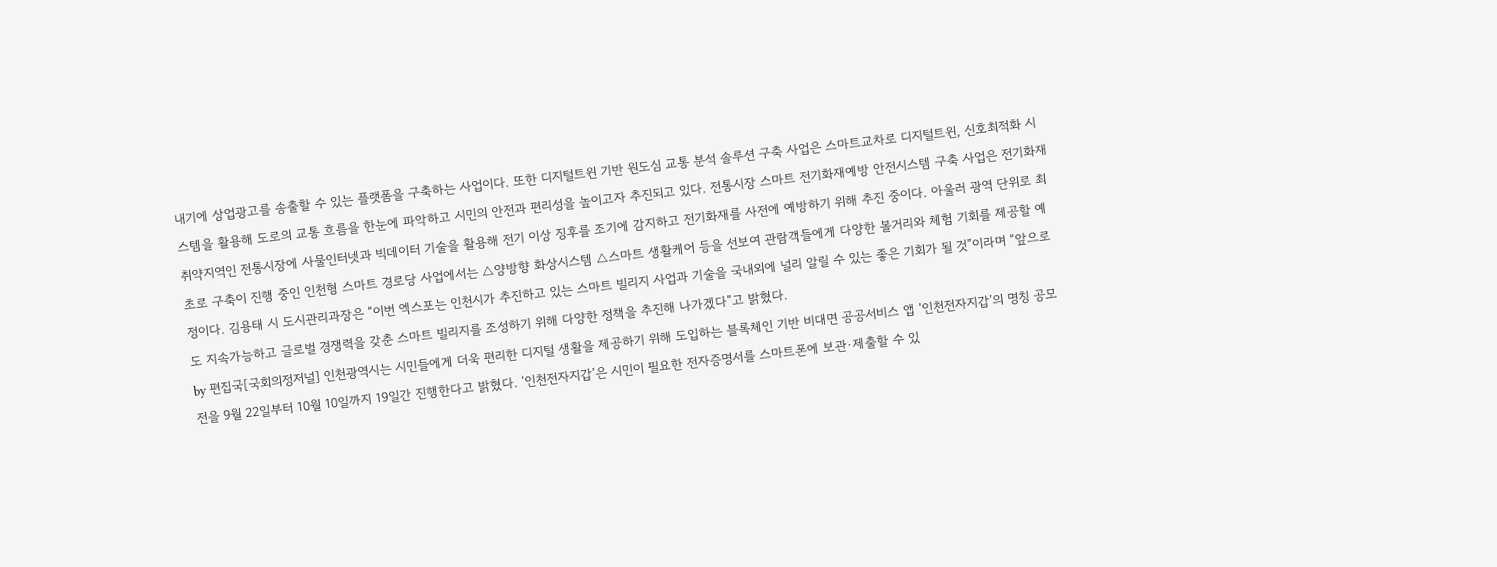내기에 상업광고를 송출할 수 있는 플랫폼을 구축하는 사업이다. 또한 디지털트윈 기반 원도심 교통 분석 솔루션 구축 사업은 스마트교차로 디지털트윈, 신호최적화 시스템을 활용해 도로의 교통 흐름을 한눈에 파악하고 시민의 안전과 편리성을 높이고자 추진되고 있다. 전통시장 스마트 전기화재예방 안전시스템 구축 사업은 전기화재취약지역인 전통시장에 사물인터넷과 빅데이터 기술을 활용해 전기 이상 징후를 조기에 감지하고 전기화재를 사전에 예방하기 위해 추진 중이다. 아울러 광역 단위로 최초로 구축이 진행 중인 인천형 스마트 경로당 사업에서는 △양방향 화상시스템 △스마트 생활케어 등을 선보여 관람객들에게 다양한 볼거리와 체험 기회를 제공할 예정이다. 김용태 시 도시관리과장은 “이번 엑스포는 인천시가 추진하고 있는 스마트 빌리지 사업과 기술을 국내외에 널리 알릴 수 있는 좋은 기회가 될 것”이라며 “앞으로도 지속가능하고 글로벌 경쟁력을 갖춘 스마트 빌리지를 조성하기 위해 다양한 정책을 추진해 나가겠다”고 밝혔다.
by 편집국[국회의정저널] 인천광역시는 시민들에게 더욱 편리한 디지털 생활을 제공하기 위해 도입하는 블록체인 기반 비대면 공공서비스 앱 ‘인천전자지갑’의 명칭 공모전을 9월 22일부터 10월 10일까지 19일간 진행한다고 밝혔다. ‘인천전자지갑’은 시민이 필요한 전자증명서를 스마트폰에 보관·제출할 수 있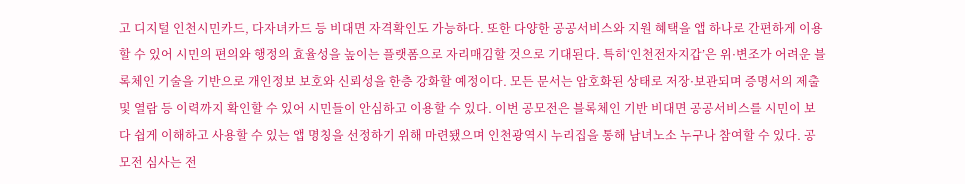고 디지털 인천시민카드, 다자녀카드 등 비대면 자격확인도 가능하다. 또한 다양한 공공서비스와 지원 혜택을 앱 하나로 간편하게 이용할 수 있어 시민의 편의와 행정의 효율성을 높이는 플랫폼으로 자리매김할 것으로 기대된다. 특히‘인천전자지갑’은 위·변조가 어려운 블록체인 기술을 기반으로 개인정보 보호와 신뢰성을 한층 강화할 예정이다. 모든 문서는 암호화된 상태로 저장·보관되며 증명서의 제출 및 열람 등 이력까지 확인할 수 있어 시민들이 안심하고 이용할 수 있다. 이번 공모전은 블록체인 기반 비대면 공공서비스를 시민이 보다 쉽게 이해하고 사용할 수 있는 앱 명칭을 선정하기 위해 마련됐으며 인천광역시 누리집을 통해 남녀노소 누구나 참여할 수 있다. 공모전 심사는 전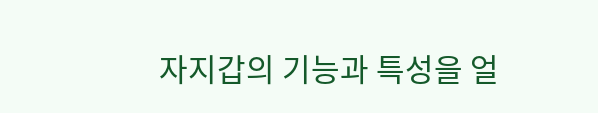자지갑의 기능과 특성을 얼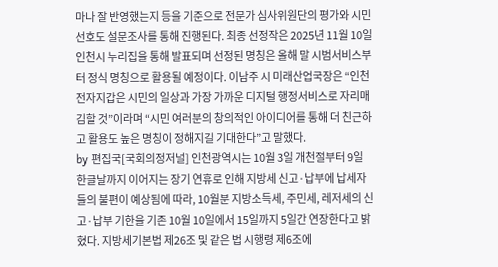마나 잘 반영했는지 등을 기준으로 전문가 심사위원단의 평가와 시민 선호도 설문조사를 통해 진행된다. 최종 선정작은 2025년 11월 10일 인천시 누리집을 통해 발표되며 선정된 명칭은 올해 말 시범서비스부터 정식 명칭으로 활용될 예정이다. 이남주 시 미래산업국장은 “인천전자지갑은 시민의 일상과 가장 가까운 디지털 행정서비스로 자리매김할 것”이라며 “시민 여러분의 창의적인 아이디어를 통해 더 친근하고 활용도 높은 명칭이 정해지길 기대한다”고 말했다.
by 편집국[국회의정저널] 인천광역시는 10월 3일 개천절부터 9일 한글날까지 이어지는 장기 연휴로 인해 지방세 신고·납부에 납세자들의 불편이 예상됨에 따라, 10월분 지방소득세, 주민세, 레저세의 신고·납부 기한을 기존 10월 10일에서 15일까지 5일간 연장한다고 밝혔다. 지방세기본법 제26조 및 같은 법 시행령 제6조에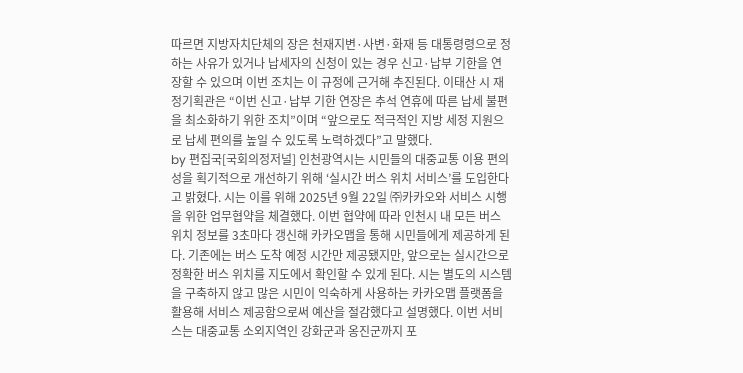따르면 지방자치단체의 장은 천재지변·사변·화재 등 대통령령으로 정하는 사유가 있거나 납세자의 신청이 있는 경우 신고·납부 기한을 연장할 수 있으며 이번 조치는 이 규정에 근거해 추진된다. 이태산 시 재정기획관은 “이번 신고·납부 기한 연장은 추석 연휴에 따른 납세 불편을 최소화하기 위한 조치”이며 “앞으로도 적극적인 지방 세정 지원으로 납세 편의를 높일 수 있도록 노력하겠다”고 말했다.
by 편집국[국회의정저널] 인천광역시는 시민들의 대중교통 이용 편의성을 획기적으로 개선하기 위해 ‘실시간 버스 위치 서비스’를 도입한다고 밝혔다. 시는 이를 위해 2025년 9월 22일 ㈜카카오와 서비스 시행을 위한 업무협약을 체결했다. 이번 협약에 따라 인천시 내 모든 버스 위치 정보를 3초마다 갱신해 카카오맵을 통해 시민들에게 제공하게 된다. 기존에는 버스 도착 예정 시간만 제공됐지만, 앞으로는 실시간으로 정확한 버스 위치를 지도에서 확인할 수 있게 된다. 시는 별도의 시스템을 구축하지 않고 많은 시민이 익숙하게 사용하는 카카오맵 플랫폼을 활용해 서비스 제공함으로써 예산을 절감했다고 설명했다. 이번 서비스는 대중교통 소외지역인 강화군과 옹진군까지 포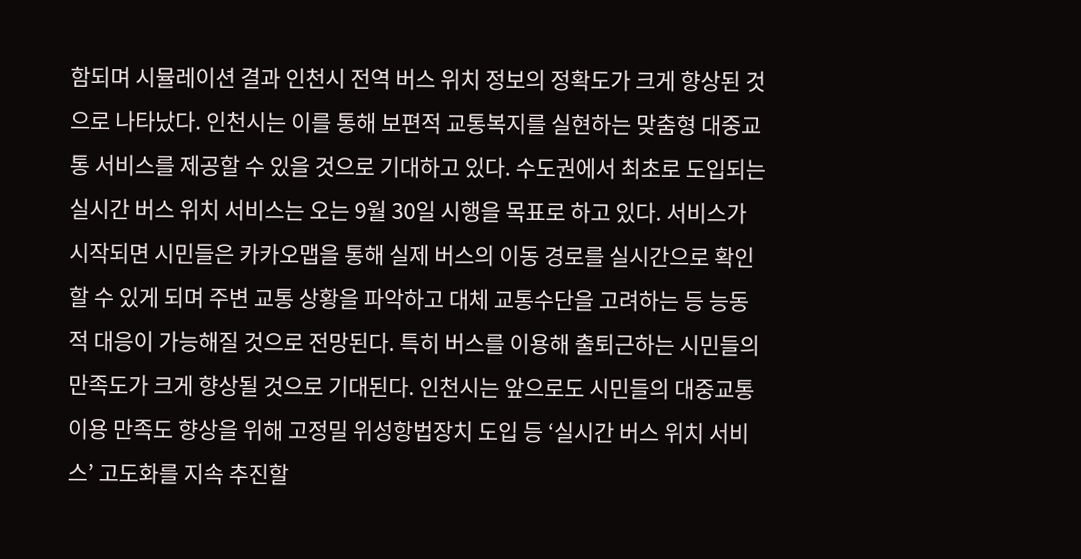함되며 시뮬레이션 결과 인천시 전역 버스 위치 정보의 정확도가 크게 향상된 것으로 나타났다. 인천시는 이를 통해 보편적 교통복지를 실현하는 맞춤형 대중교통 서비스를 제공할 수 있을 것으로 기대하고 있다. 수도권에서 최초로 도입되는 실시간 버스 위치 서비스는 오는 9월 30일 시행을 목표로 하고 있다. 서비스가 시작되면 시민들은 카카오맵을 통해 실제 버스의 이동 경로를 실시간으로 확인할 수 있게 되며 주변 교통 상황을 파악하고 대체 교통수단을 고려하는 등 능동적 대응이 가능해질 것으로 전망된다. 특히 버스를 이용해 출퇴근하는 시민들의 만족도가 크게 향상될 것으로 기대된다. 인천시는 앞으로도 시민들의 대중교통 이용 만족도 향상을 위해 고정밀 위성항법장치 도입 등 ‘실시간 버스 위치 서비스’ 고도화를 지속 추진할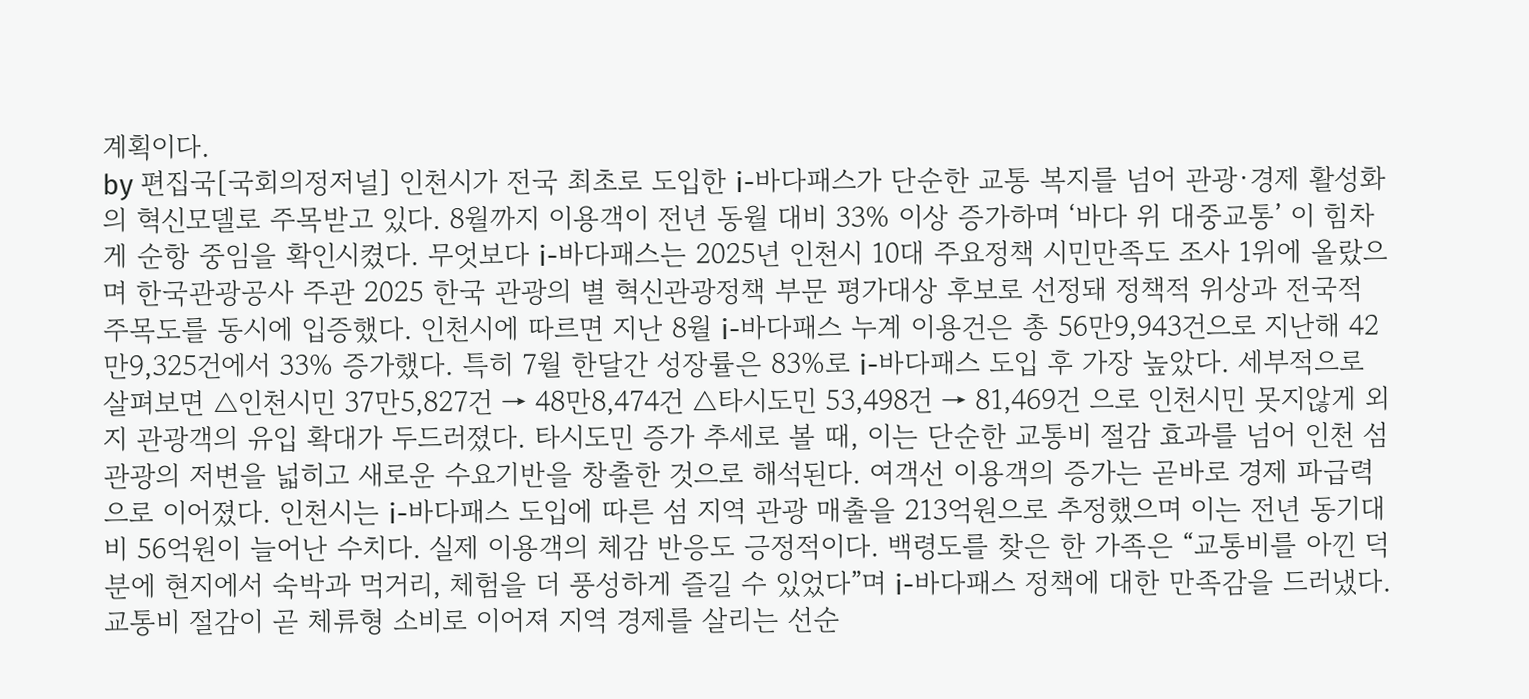계획이다.
by 편집국[국회의정저널] 인천시가 전국 최초로 도입한 i-바다패스가 단순한 교통 복지를 넘어 관광·경제 활성화의 혁신모델로 주목받고 있다. 8월까지 이용객이 전년 동월 대비 33% 이상 증가하며 ‘바다 위 대중교통’ 이 힘차게 순항 중임을 확인시켰다. 무엇보다 i-바다패스는 2025년 인천시 10대 주요정책 시민만족도 조사 1위에 올랐으며 한국관광공사 주관 2025 한국 관광의 별 혁신관광정책 부문 평가대상 후보로 선정돼 정책적 위상과 전국적 주목도를 동시에 입증했다. 인천시에 따르면 지난 8월 i-바다패스 누계 이용건은 총 56만9,943건으로 지난해 42만9,325건에서 33% 증가했다. 특히 7월 한달간 성장률은 83%로 i-바다패스 도입 후 가장 높았다. 세부적으로 살펴보면 △인천시민 37만5,827건 → 48만8,474건 △타시도민 53,498건 → 81,469건 으로 인천시민 못지않게 외지 관광객의 유입 확대가 두드러졌다. 타시도민 증가 추세로 볼 때, 이는 단순한 교통비 절감 효과를 넘어 인천 섬 관광의 저변을 넓히고 새로운 수요기반을 창출한 것으로 해석된다. 여객선 이용객의 증가는 곧바로 경제 파급력으로 이어졌다. 인천시는 i-바다패스 도입에 따른 섬 지역 관광 매출을 213억원으로 추정했으며 이는 전년 동기대비 56억원이 늘어난 수치다. 실제 이용객의 체감 반응도 긍정적이다. 백령도를 찾은 한 가족은 “교통비를 아낀 덕분에 현지에서 숙박과 먹거리, 체험을 더 풍성하게 즐길 수 있었다”며 i-바다패스 정책에 대한 만족감을 드러냈다. 교통비 절감이 곧 체류형 소비로 이어져 지역 경제를 살리는 선순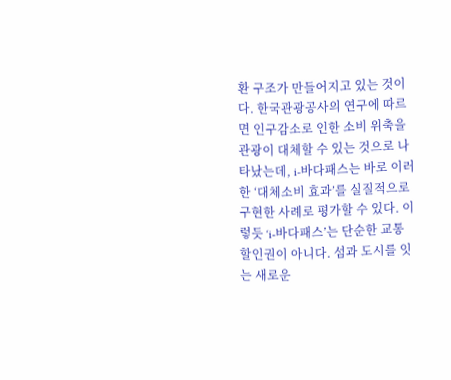환 구조가 만들어지고 있는 것이다. 한국관광공사의 연구에 따르면 인구감소로 인한 소비 위축을 관광이 대체할 수 있는 것으로 나타났는데, i-바다패스는 바로 이러한 ‘대체소비 효과’를 실질적으로 구현한 사례로 평가할 수 있다. 이렇듯 ‘i-바다패스’는 단순한 교통 할인권이 아니다. 섬과 도시를 잇는 새로운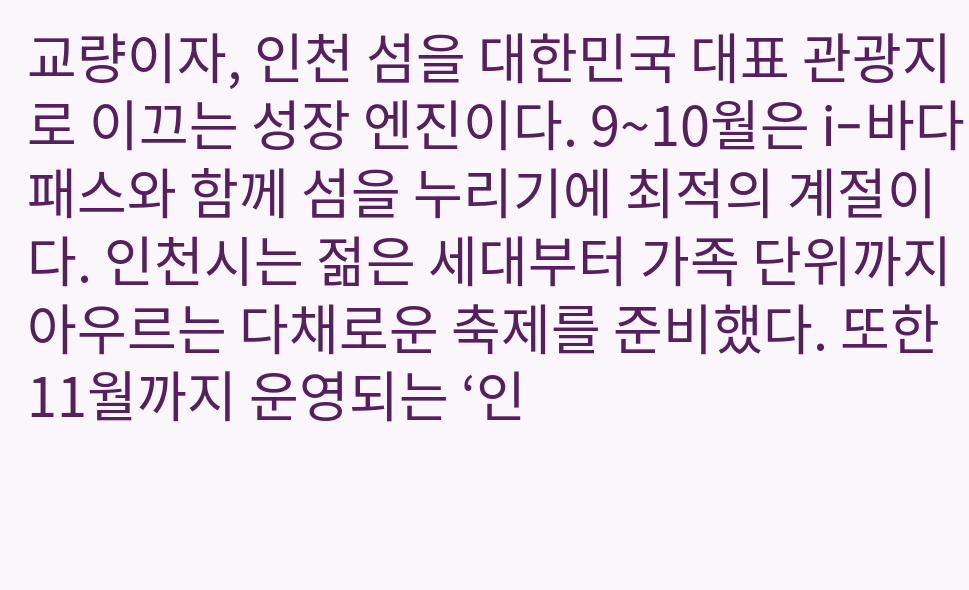교량이자, 인천 섬을 대한민국 대표 관광지로 이끄는 성장 엔진이다. 9~10월은 i-바다패스와 함께 섬을 누리기에 최적의 계절이다. 인천시는 젊은 세대부터 가족 단위까지 아우르는 다채로운 축제를 준비했다. 또한 11월까지 운영되는 ‘인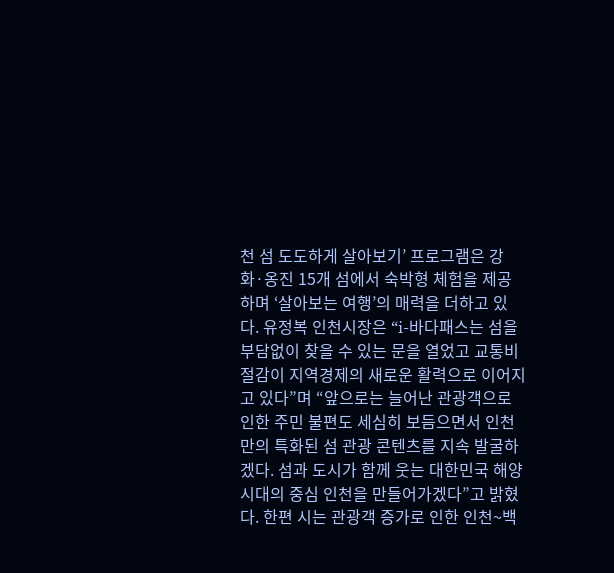천 섬 도도하게 살아보기’ 프로그램은 강화·옹진 15개 섬에서 숙박형 체험을 제공하며 ‘살아보는 여행’의 매력을 더하고 있다. 유정복 인천시장은 “i-바다패스는 섬을 부담없이 찾을 수 있는 문을 열었고 교통비 절감이 지역경제의 새로운 활력으로 이어지고 있다”며 “앞으로는 늘어난 관광객으로 인한 주민 불편도 세심히 보듬으면서 인천만의 특화된 섬 관광 콘텐츠를 지속 발굴하겠다. 섬과 도시가 함께 웃는 대한민국 해양시대의 중심 인천을 만들어가겠다”고 밝혔다. 한편 시는 관광객 증가로 인한 인천~백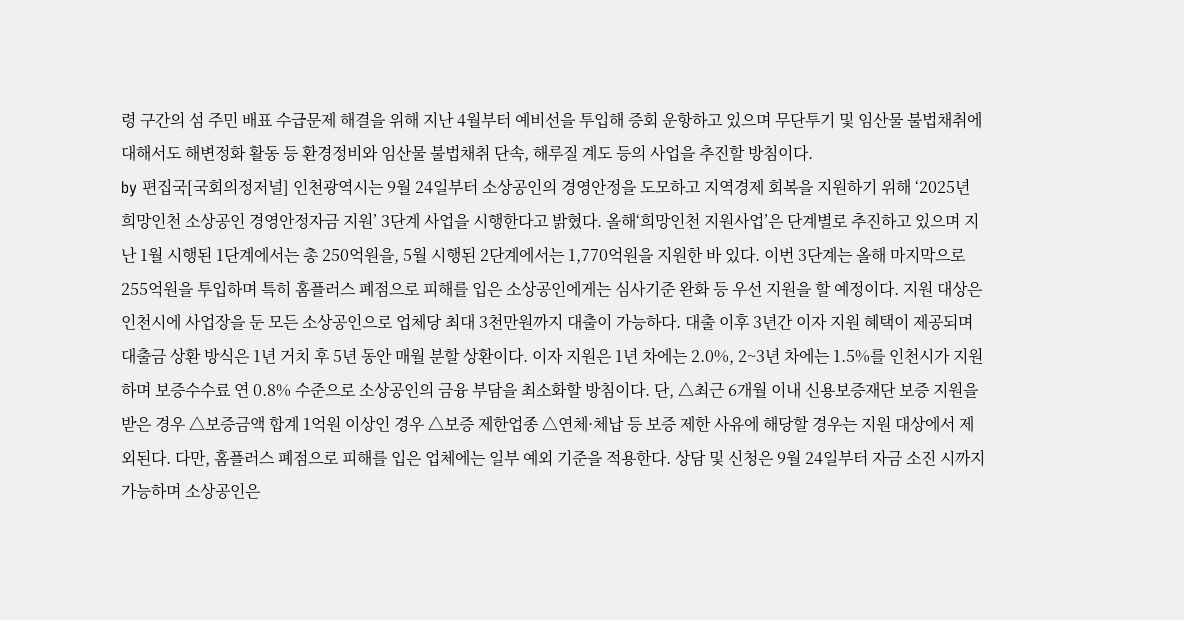령 구간의 섬 주민 배표 수급문제 해결을 위해 지난 4월부터 예비선을 투입해 증회 운항하고 있으며 무단투기 및 임산물 불법채취에 대해서도 해변정화 활동 등 환경정비와 임산물 불법채취 단속, 해루질 계도 등의 사업을 추진할 방침이다.
by 편집국[국회의정저널] 인천광역시는 9월 24일부터 소상공인의 경영안정을 도모하고 지역경제 회복을 지원하기 위해 ‘2025년 희망인천 소상공인 경영안정자금 지원’ 3단계 사업을 시행한다고 밝혔다. 올해‘희망인천 지원사업’은 단계별로 추진하고 있으며 지난 1월 시행된 1단계에서는 총 250억원을, 5월 시행된 2단계에서는 1,770억원을 지원한 바 있다. 이번 3단계는 올해 마지막으로 255억원을 투입하며 특히 홈플러스 폐점으로 피해를 입은 소상공인에게는 심사기준 완화 등 우선 지원을 할 예정이다. 지원 대상은 인천시에 사업장을 둔 모든 소상공인으로 업체당 최대 3천만원까지 대출이 가능하다. 대출 이후 3년간 이자 지원 혜택이 제공되며 대출금 상환 방식은 1년 거치 후 5년 동안 매월 분할 상환이다. 이자 지원은 1년 차에는 2.0%, 2~3년 차에는 1.5%를 인천시가 지원하며 보증수수료 연 0.8% 수준으로 소상공인의 금융 부담을 최소화할 방침이다. 단, △최근 6개월 이내 신용보증재단 보증 지원을 받은 경우 △보증금액 합계 1억원 이상인 경우 △보증 제한업종 △연체·체납 등 보증 제한 사유에 해당할 경우는 지원 대상에서 제외된다. 다만, 홈플러스 폐점으로 피해를 입은 업체에는 일부 예외 기준을 적용한다. 상담 및 신청은 9월 24일부터 자금 소진 시까지 가능하며 소상공인은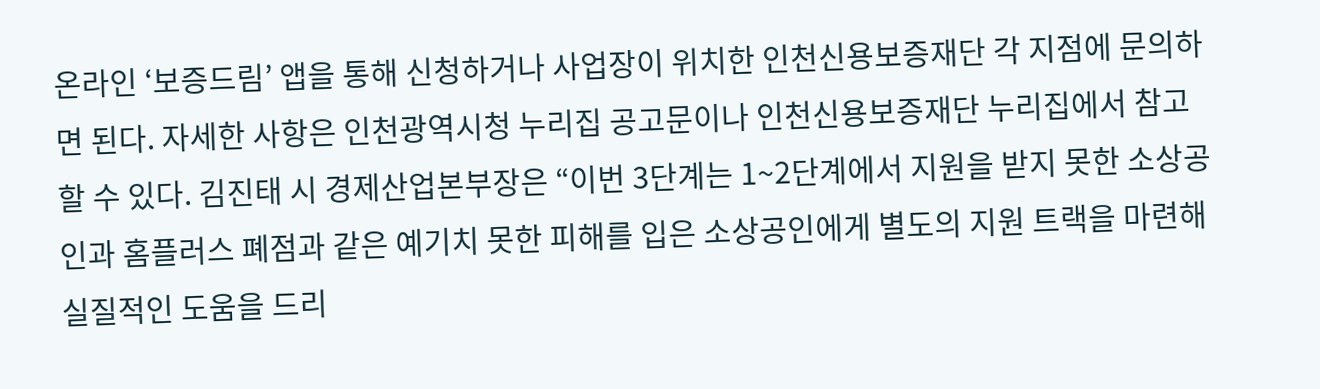온라인 ‘보증드림’ 앱을 통해 신청하거나 사업장이 위치한 인천신용보증재단 각 지점에 문의하면 된다. 자세한 사항은 인천광역시청 누리집 공고문이나 인천신용보증재단 누리집에서 참고할 수 있다. 김진태 시 경제산업본부장은 “이번 3단계는 1~2단계에서 지원을 받지 못한 소상공인과 홈플러스 폐점과 같은 예기치 못한 피해를 입은 소상공인에게 별도의 지원 트랙을 마련해 실질적인 도움을 드리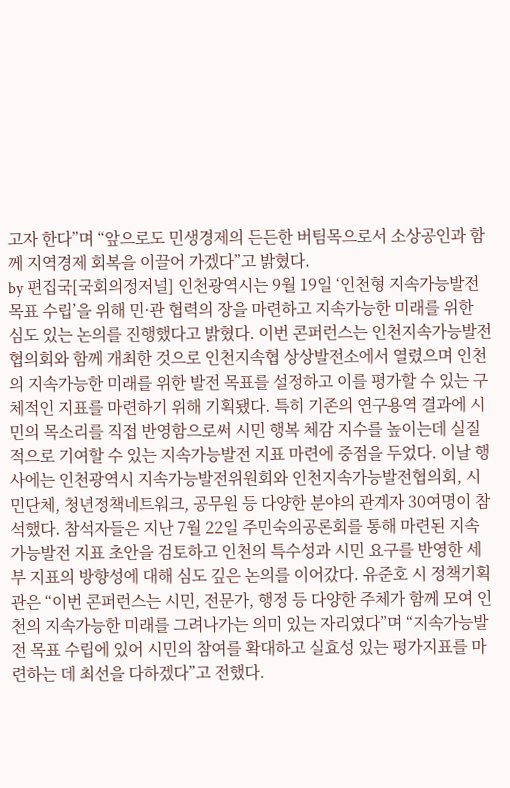고자 한다”며 “앞으로도 민생경제의 든든한 버팀목으로서 소상공인과 함께 지역경제 회복을 이끌어 가겠다”고 밝혔다.
by 편집국[국회의정저널] 인천광역시는 9월 19일 ‘인천형 지속가능발전목표 수립’을 위해 민·관 협력의 장을 마련하고 지속가능한 미래를 위한 심도 있는 논의를 진행했다고 밝혔다. 이번 콘퍼런스는 인천지속가능발전협의회와 함께 개최한 것으로 인천지속협 상상발전소에서 열렸으며 인천의 지속가능한 미래를 위한 발전 목표를 설정하고 이를 평가할 수 있는 구체적인 지표를 마련하기 위해 기획됐다. 특히 기존의 연구용역 결과에 시민의 목소리를 직접 반영함으로써 시민 행복 체감 지수를 높이는데 실질적으로 기여할 수 있는 지속가능발전 지표 마련에 중점을 두었다. 이날 행사에는 인천광역시 지속가능발전위원회와 인천지속가능발전협의회, 시민단체, 청년정책네트워크, 공무원 등 다양한 분야의 관계자 30여명이 참석했다. 참석자들은 지난 7월 22일 주민숙의공론회를 통해 마련된 지속가능발전 지표 초안을 검토하고 인천의 특수성과 시민 요구를 반영한 세부 지표의 방향성에 대해 심도 깊은 논의를 이어갔다. 유준호 시 정책기획관은 “이번 콘퍼런스는 시민, 전문가, 행정 등 다양한 주체가 함께 모여 인천의 지속가능한 미래를 그려나가는 의미 있는 자리였다”며 “지속가능발전 목표 수립에 있어 시민의 참여를 확대하고 실효성 있는 평가지표를 마련하는 데 최선을 다하겠다”고 전했다.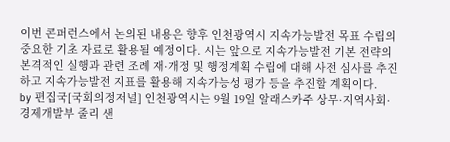이번 콘퍼런스에서 논의된 내용은 향후 인천광역시 지속가능발전 목표 수립의 중요한 기초 자료로 활용될 예정이다. 시는 앞으로 지속가능발전 기본 전략의 본격적인 실행과 관련 조례 재·개정 및 행정계획 수립에 대해 사전 심사를 추진하고 지속가능발전 지표를 활용해 지속가능성 평가 등을 추진할 계획이다.
by 편집국[국회의정저널] 인천광역시는 9월 19일 알래스카주 상무·지역사회·경제개발부 줄리 샌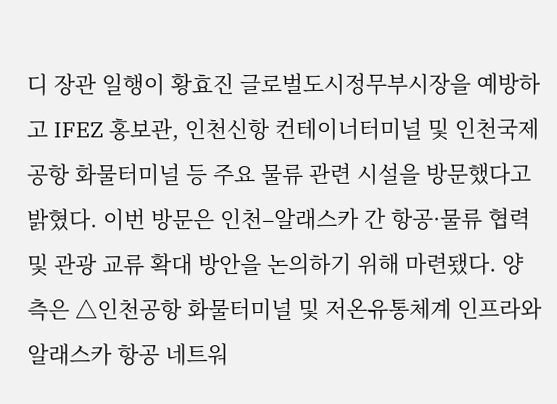디 장관 일행이 황효진 글로벌도시정무부시장을 예방하고 IFEZ 홍보관, 인천신항 컨테이너터미널 및 인천국제공항 화물터미널 등 주요 물류 관련 시설을 방문했다고 밝혔다. 이번 방문은 인천–알래스카 간 항공·물류 협력 및 관광 교류 확대 방안을 논의하기 위해 마련됐다. 양측은 △인천공항 화물터미널 및 저온유통체계 인프라와 알래스카 항공 네트워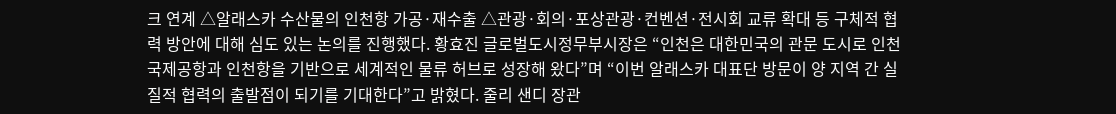크 연계 △알래스카 수산물의 인천항 가공·재수출 △관광·회의·포상관광·컨벤션·전시회 교류 확대 등 구체적 협력 방안에 대해 심도 있는 논의를 진행했다. 황효진 글로벌도시정무부시장은 “인천은 대한민국의 관문 도시로 인천국제공항과 인천항을 기반으로 세계적인 물류 허브로 성장해 왔다”며 “이번 알래스카 대표단 방문이 양 지역 간 실질적 협력의 출발점이 되기를 기대한다”고 밝혔다. 줄리 샌디 장관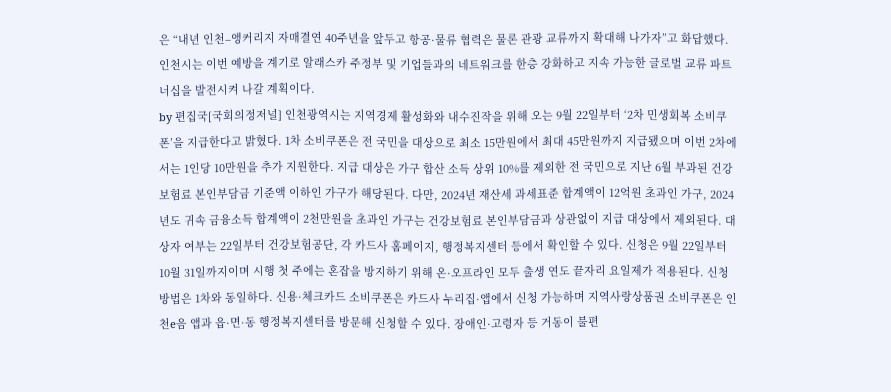은 “내년 인천–앵커리지 자매결연 40주년을 앞두고 항공·물류 협력은 물론 관광 교류까지 확대해 나가자”고 화답했다. 인천시는 이번 예방을 계기로 알래스카 주정부 및 기업들과의 네트워크를 한층 강화하고 지속 가능한 글로벌 교류 파트너십을 발전시켜 나갈 계획이다.
by 편집국[국회의정저널] 인천광역시는 지역경제 활성화와 내수진작을 위해 오는 9월 22일부터 ‘2차 민생회복 소비쿠폰’을 지급한다고 밝혔다. 1차 소비쿠폰은 전 국민을 대상으로 최소 15만원에서 최대 45만원까지 지급됐으며 이번 2차에서는 1인당 10만원을 추가 지원한다. 지급 대상은 가구 합산 소득 상위 10%를 제외한 전 국민으로 지난 6월 부과된 건강보험료 본인부담금 기준액 이하인 가구가 해당된다. 다만, 2024년 재산세 과세표준 합계액이 12억원 초과인 가구, 2024년도 귀속 금융소득 합계액이 2천만원을 초과인 가구는 건강보험료 본인부담금과 상관없이 지급 대상에서 제외된다. 대상자 여부는 22일부터 건강보험공단, 각 카드사 홈페이지, 행정복지센터 등에서 확인할 수 있다. 신청은 9월 22일부터 10월 31일까지이며 시행 첫 주에는 혼잡을 방지하기 위해 온·오프라인 모두 출생 연도 끝자리 요일제가 적용된다. 신청 방법은 1차와 동일하다. 신용·체크카드 소비쿠폰은 카드사 누리집·앱에서 신청 가능하며 지역사랑상품권 소비쿠폰은 인천e음 앱과 읍·면·동 행정복지센터를 방문해 신청할 수 있다. 장애인·고령자 등 거동이 불편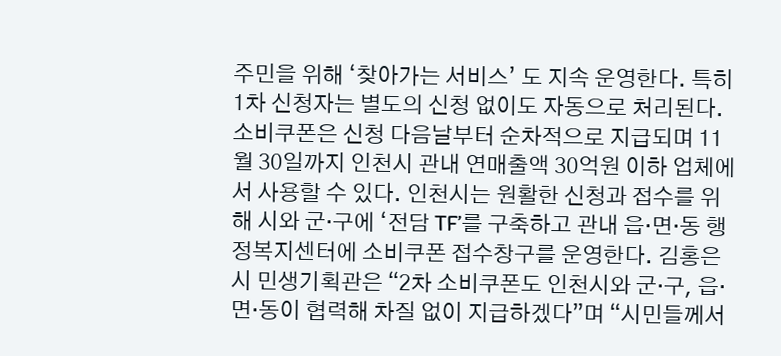주민을 위해 ‘찾아가는 서비스’ 도 지속 운영한다. 특히 1차 신청자는 별도의 신청 없이도 자동으로 처리된다. 소비쿠폰은 신청 다음날부터 순차적으로 지급되며 11월 30일까지 인천시 관내 연매출액 30억원 이하 업체에서 사용할 수 있다. 인천시는 원활한 신청과 접수를 위해 시와 군·구에 ‘전담 TF’를 구축하고 관내 읍·면·동 행정복지센터에 소비쿠폰 접수창구를 운영한다. 김홍은 시 민생기획관은 “2차 소비쿠폰도 인천시와 군·구, 읍·면·동이 협력해 차질 없이 지급하겠다”며 “시민들께서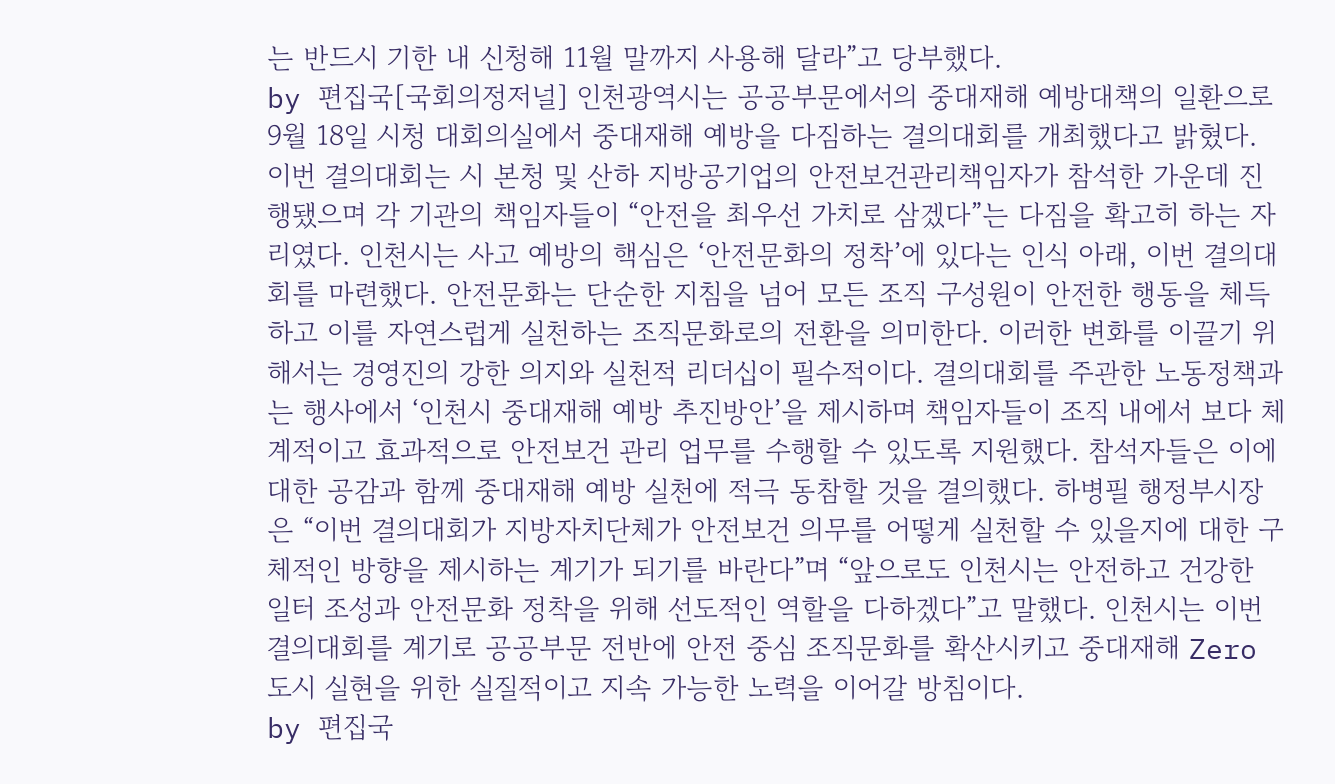는 반드시 기한 내 신청해 11월 말까지 사용해 달라”고 당부했다.
by 편집국[국회의정저널] 인천광역시는 공공부문에서의 중대재해 예방대책의 일환으로 9월 18일 시청 대회의실에서 중대재해 예방을 다짐하는 결의대회를 개최했다고 밝혔다. 이번 결의대회는 시 본청 및 산하 지방공기업의 안전보건관리책임자가 참석한 가운데 진행됐으며 각 기관의 책임자들이 “안전을 최우선 가치로 삼겠다”는 다짐을 확고히 하는 자리였다. 인천시는 사고 예방의 핵심은 ‘안전문화의 정착’에 있다는 인식 아래, 이번 결의대회를 마련했다. 안전문화는 단순한 지침을 넘어 모든 조직 구성원이 안전한 행동을 체득하고 이를 자연스럽게 실천하는 조직문화로의 전환을 의미한다. 이러한 변화를 이끌기 위해서는 경영진의 강한 의지와 실천적 리더십이 필수적이다. 결의대회를 주관한 노동정책과는 행사에서 ‘인천시 중대재해 예방 추진방안’을 제시하며 책임자들이 조직 내에서 보다 체계적이고 효과적으로 안전보건 관리 업무를 수행할 수 있도록 지원했다. 참석자들은 이에 대한 공감과 함께 중대재해 예방 실천에 적극 동참할 것을 결의했다. 하병필 행정부시장은 “이번 결의대회가 지방자치단체가 안전보건 의무를 어떻게 실천할 수 있을지에 대한 구체적인 방향을 제시하는 계기가 되기를 바란다”며 “앞으로도 인천시는 안전하고 건강한 일터 조성과 안전문화 정착을 위해 선도적인 역할을 다하겠다”고 말했다. 인천시는 이번 결의대회를 계기로 공공부문 전반에 안전 중심 조직문화를 확산시키고 중대재해 Zero 도시 실현을 위한 실질적이고 지속 가능한 노력을 이어갈 방침이다.
by 편집국